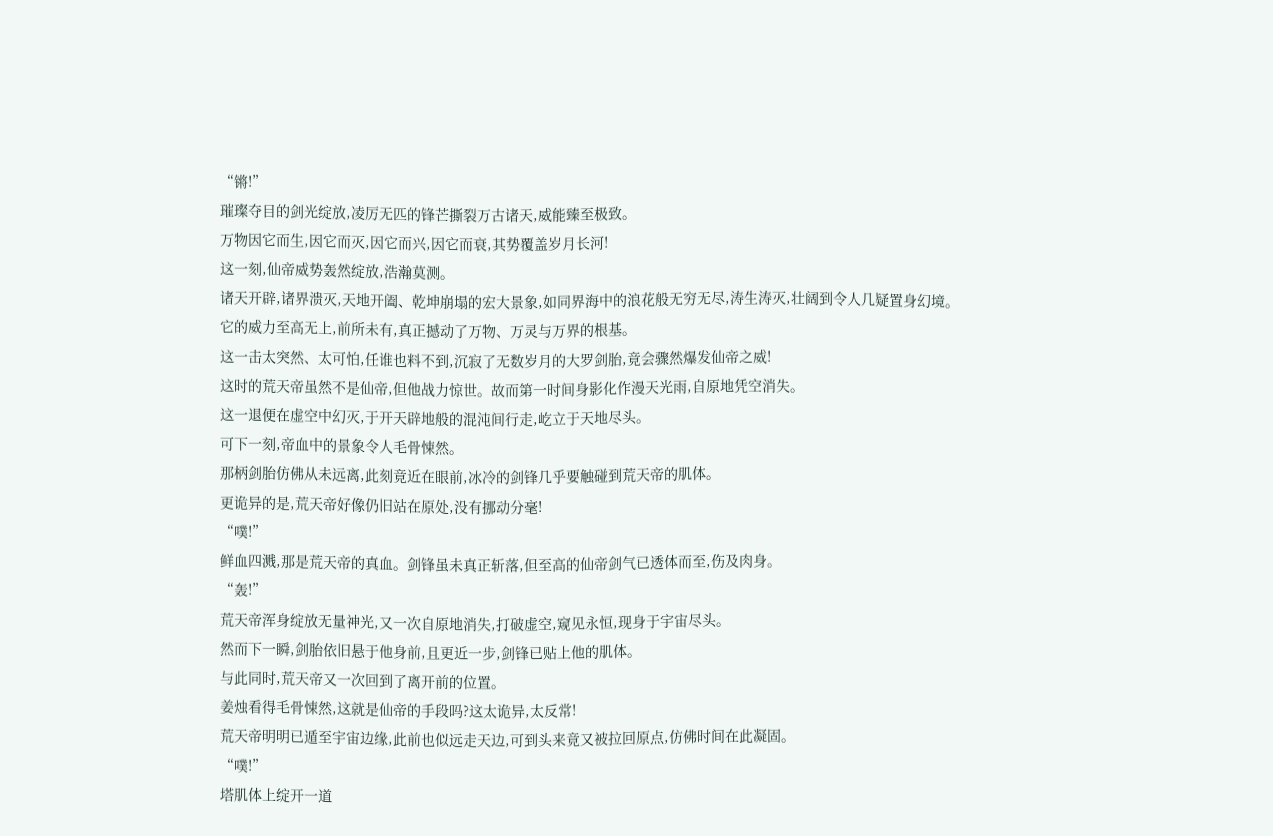“锵!”
璀璨夺目的剑光绽放,凌厉无匹的锋芒撕裂万古诸天,威能臻至极致。
万物因它而生,因它而灭,因它而兴,因它而衰,其势覆盖岁月长河!
这一刻,仙帝威势轰然绽放,浩瀚莫测。
诸天开辟,诸界溃灭,天地开阖、乾坤崩塌的宏大景象,如同界海中的浪花般无穷无尽,涛生涛灭,壮阔到令人几疑置身幻境。
它的威力至高无上,前所未有,真正撼动了万物、万灵与万界的根基。
这一击太突然、太可怕,任谁也料不到,沉寂了无数岁月的大罗剑胎,竟会骤然爆发仙帝之威!
这时的荒天帝虽然不是仙帝,但他战力惊世。故而第一时间身影化作漫天光雨,自原地凭空消失。
这一退便在虚空中幻灭,于开天辟地般的混沌间行走,屹立于天地尽头。
可下一刻,帝血中的景象令人毛骨悚然。
那柄剑胎仿佛从未远离,此刻竟近在眼前,冰冷的剑锋几乎要触碰到荒天帝的肌体。
更诡异的是,荒天帝好像仍旧站在原处,没有挪动分毫!
“噗!”
鲜血四溅,那是荒天帝的真血。剑锋虽未真正斩落,但至高的仙帝剑气已透体而至,伤及肉身。
“轰!”
荒天帝浑身绽放无量神光,又一次自原地消失,打破虚空,窥见永恒,现身于宇宙尽头。
然而下一瞬,剑胎依旧悬于他身前,且更近一步,剑锋已贴上他的肌体。
与此同时,荒天帝又一次回到了离开前的位置。
姜烛看得毛骨悚然,这就是仙帝的手段吗?这太诡异,太反常!
荒天帝明明已遁至宇宙边缘,此前也似远走天边,可到头来竟又被拉回原点,仿佛时间在此凝固。
“噗!”
塔肌体上绽开一道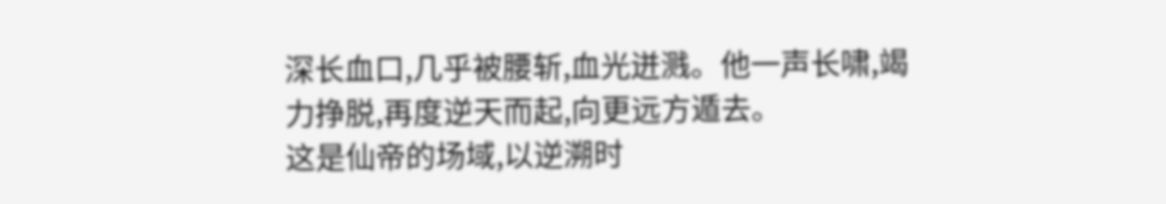深长血口,几乎被腰斩,血光迸溅。他一声长啸,竭力挣脱,再度逆天而起,向更远方遁去。
这是仙帝的场域,以逆溯时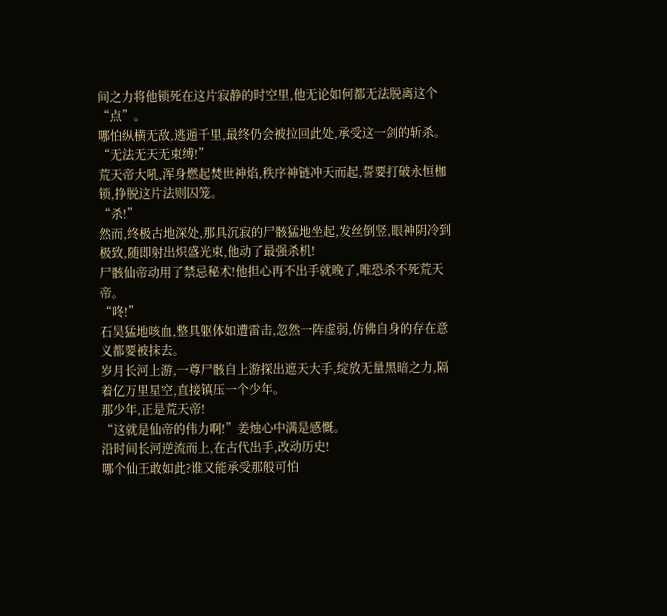间之力将他锁死在这片寂静的时空里,他无论如何都无法脱离这个“点”。
哪怕纵横无敌,逃遁千里,最终仍会被拉回此处,承受这一剑的斩杀。
“无法无天无束缚!”
荒天帝大吼,浑身燃起焚世神焰,秩序神链冲天而起,誓要打破永恒枷锁,挣脱这片法则囚笼。
“杀!”
然而,终极古地深处,那具沉寂的尸骸猛地坐起,发丝倒竖,眼神阴冷到极致,随即射出炽盛光束,他动了最强杀机!
尸骸仙帝动用了禁忌秘术!他担心再不出手就晚了,唯恐杀不死荒天帝。
“咚!”
石昊猛地咳血,整具躯体如遭雷击,忽然一阵虚弱,仿佛自身的存在意义都要被抹去。
岁月长河上游,一尊尸骸自上游探出遮天大手,绽放无量黑暗之力,隔着亿万里星空,直接镇压一个少年。
那少年,正是荒天帝!
“这就是仙帝的伟力啊!”姜烛心中满是感慨。
沿时间长河逆流而上,在古代出手,改动历史!
哪个仙王敢如此?谁又能承受那般可怕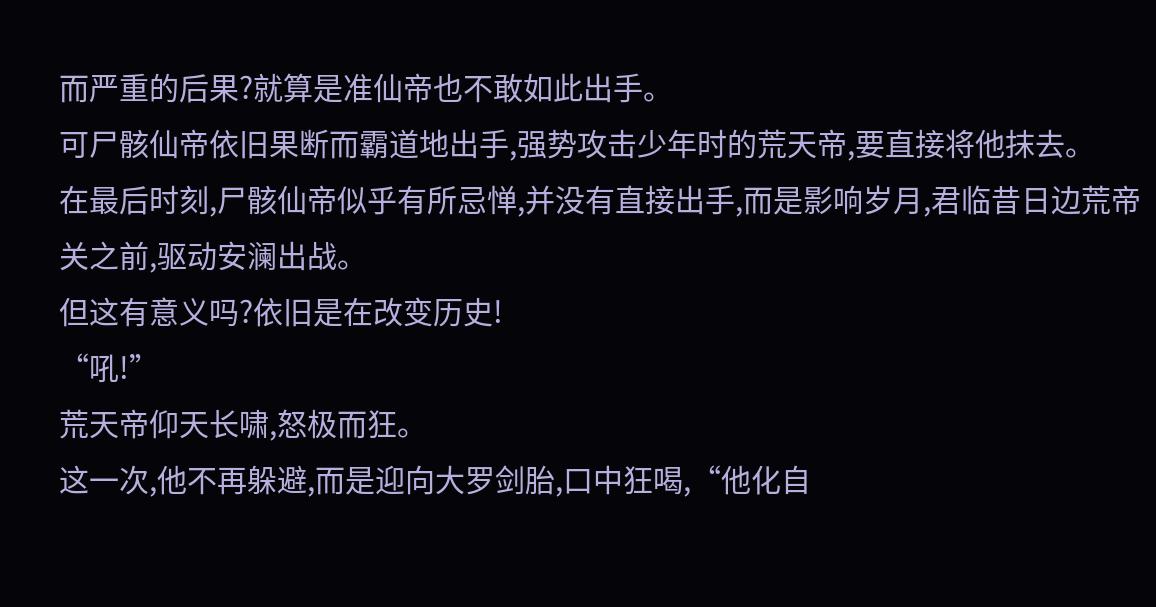而严重的后果?就算是准仙帝也不敢如此出手。
可尸骸仙帝依旧果断而霸道地出手,强势攻击少年时的荒天帝,要直接将他抹去。
在最后时刻,尸骸仙帝似乎有所忌惮,并没有直接出手,而是影响岁月,君临昔日边荒帝关之前,驱动安澜出战。
但这有意义吗?依旧是在改变历史!
“吼!”
荒天帝仰天长啸,怒极而狂。
这一次,他不再躲避,而是迎向大罗剑胎,口中狂喝,“他化自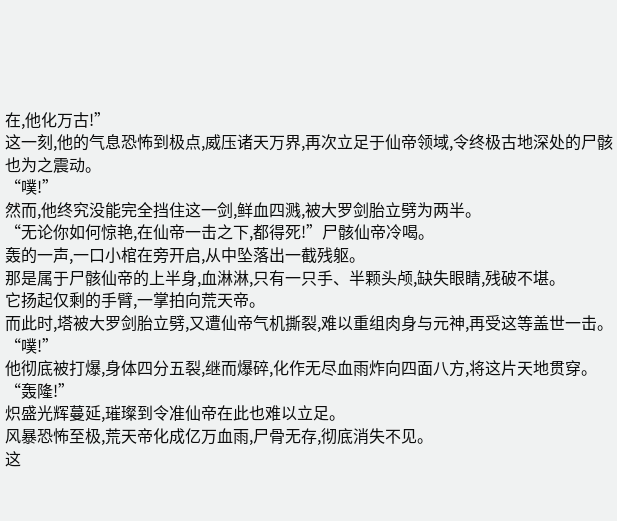在,他化万古!”
这一刻,他的气息恐怖到极点,威压诸天万界,再次立足于仙帝领域,令终极古地深处的尸骸也为之震动。
“噗!”
然而,他终究没能完全挡住这一剑,鲜血四溅,被大罗剑胎立劈为两半。
“无论你如何惊艳,在仙帝一击之下,都得死!”尸骸仙帝冷喝。
轰的一声,一口小棺在旁开启,从中坠落出一截残躯。
那是属于尸骸仙帝的上半身,血淋淋,只有一只手、半颗头颅,缺失眼睛,残破不堪。
它扬起仅剩的手臂,一掌拍向荒天帝。
而此时,塔被大罗剑胎立劈,又遭仙帝气机撕裂,难以重组肉身与元神,再受这等盖世一击。
“噗!”
他彻底被打爆,身体四分五裂,继而爆碎,化作无尽血雨炸向四面八方,将这片天地贯穿。
“轰隆!”
炽盛光辉蔓延,璀璨到令准仙帝在此也难以立足。
风暴恐怖至极,荒天帝化成亿万血雨,尸骨无存,彻底消失不见。
这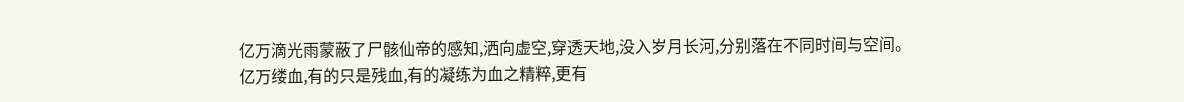亿万滴光雨蒙蔽了尸骸仙帝的感知,洒向虚空,穿透天地,没入岁月长河,分别落在不同时间与空间。
亿万缕血,有的只是残血,有的凝练为血之精粹,更有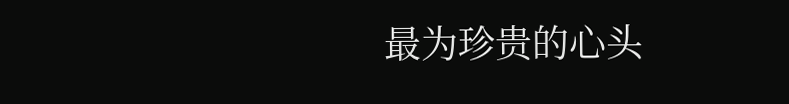最为珍贵的心头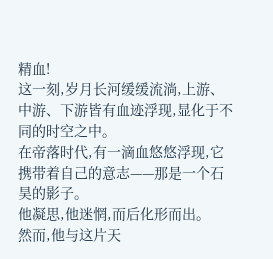精血!
这一刻,岁月长河缓缓流淌,上游、中游、下游皆有血迹浮现,显化于不同的时空之中。
在帝落时代,有一滴血悠悠浮现,它携带着自己的意志——那是一个石昊的影子。
他凝思,他迷惘,而后化形而出。
然而,他与这片天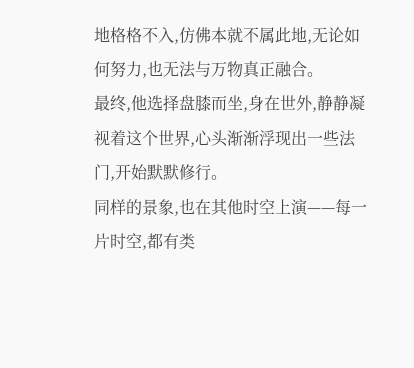地格格不入,仿佛本就不属此地,无论如何努力,也无法与万物真正融合。
最终,他选择盘膝而坐,身在世外,静静凝视着这个世界,心头渐渐浮现出一些法门,开始默默修行。
同样的景象,也在其他时空上演——每一片时空,都有类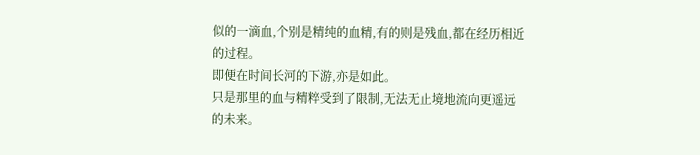似的一滴血,个别是精纯的血精,有的则是残血,都在经历相近的过程。
即便在时间长河的下游,亦是如此。
只是那里的血与精粹受到了限制,无法无止境地流向更遥远的未来。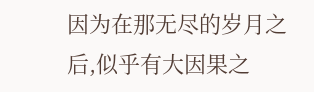因为在那无尽的岁月之后,似乎有大因果之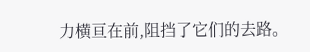力横亘在前,阻挡了它们的去路。